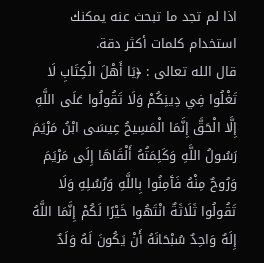اذا لم تجد ما تبحث عنه يمكنك استخدام كلمات أكثر دقة.
قال الله تعالى : ﴿يَا أَهْلَ الْكِتَابِ لَا تَغْلُوا فِي دِينِكُمْ وَلَا تَقُولُوا عَلَى اللَّهِ إِلَّا الْحَقَّ إِنَّمَا الْمَسِيحُ عِيسَى ابْنُ مَرْيَمَ رَسُولُ اللَّهِ وَكَلِمَتُهُ أَلْقَاهَا إِلَى مَرْيَمَ وَرُوحٌ مِنْهُ فَآَمِنُوا بِاللَّهِ وَرُسُلِهِ وَلَا تَقُولُوا ثَلَاثَةٌ انْتَهُوا خَيْرًا لَكُمْ إِنَّمَا اللَّهُ إِلَهٌ وَاحِدٌ سُبْحَانَهُ أَنْ يَكُونَ لَهُ وَلَدٌ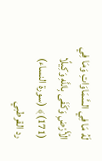لَهُ مَا فِي السَّمَاوَاتِ وَمَا فِي الْأَرْضِ وَكَفَى بِاللَّهِ وَكِيلًا (171)﴾ (سورة النساء)
رد القرطبي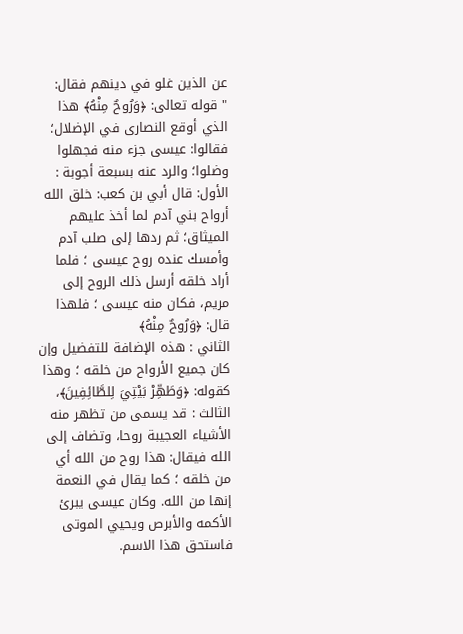عن الذين غلو في دينهم فقال:
" قوله تعالى: ﴿وَرُوحٌ مِنْهُ﴾ هذا الذي أوقع النصارى في الإضلال؛ فقالوا: عيسى جزء منه فجهلوا وضلوا؛ والرد عنه بسبعة أجوبة :
الأول: قال أبي بن كعب: خلق الله أرواح بني آدم لما أخذ عليهم الميثاق؛ ثم ردها إلى صلب آدم وأمسك عنده روح عيسى ؛ فلما أراد خلقه أرسل ذلك الروح إلى مريم، فكان منه عيسى ؛ فلهذا قال: ﴿وَرُوحٌ مِنْهُ﴾
الثاني : هذه الإضافة للتفضيل وإن كان جميع الأرواح من خلقه ؛ وهذا كقوله: ﴿وَطَهِّرْ بَيْتِيَ لِلطَّائِفِينَ﴾، الثالث : قد يسمى من تظهر منه الأشياء العجيبة روحا، وتضاف إلى الله فيقال: هذا روح من الله أي من خلقه ؛ كما يقال في النعمة إنها من الله. وكان عيسى يبرئ الأكمه والأبرص ويحيي الموتى فاستحق هذا الاسم.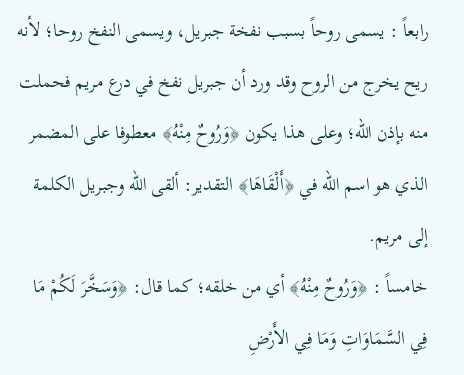رابعاً : يسمى روحاً بسبب نفخة جبريل، ويسمى النفخ روحا؛ لأنه ريح يخرج من الروح وقد ورد أن جبريل نفخ في درع مريم فحملت منه بإذن الله؛ وعلى هذا يكون ﴿وَرُوحٌ مِنْهُ﴾ معطوفا على المضمر الذي هو اسم الله في ﴿أَلْقَاهَا﴾ التقدير: ألقى الله وجبريل الكلمة إلى مريم.
خامساً : ﴿وَرُوحٌ مِنْهُ﴾ أي من خلقه؛ كما قال: ﴿وَسَخَّرَ لَكُمْ مَا فِي السَّمَاوَاتِ وَمَا فِي الأَرْضِ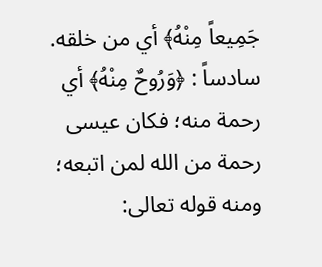جَمِيعاً مِنْهُ﴾ أي من خلقه.
سادساً : ﴿وَرُوحٌ مِنْهُ﴾ أي رحمة منه؛ فكان عيسى رحمة من الله لمن اتبعه؛ ومنه قوله تعالى: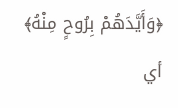﴿وَأَيَّدَهُمْ بِرُوحٍ مِنْهُ﴾ أي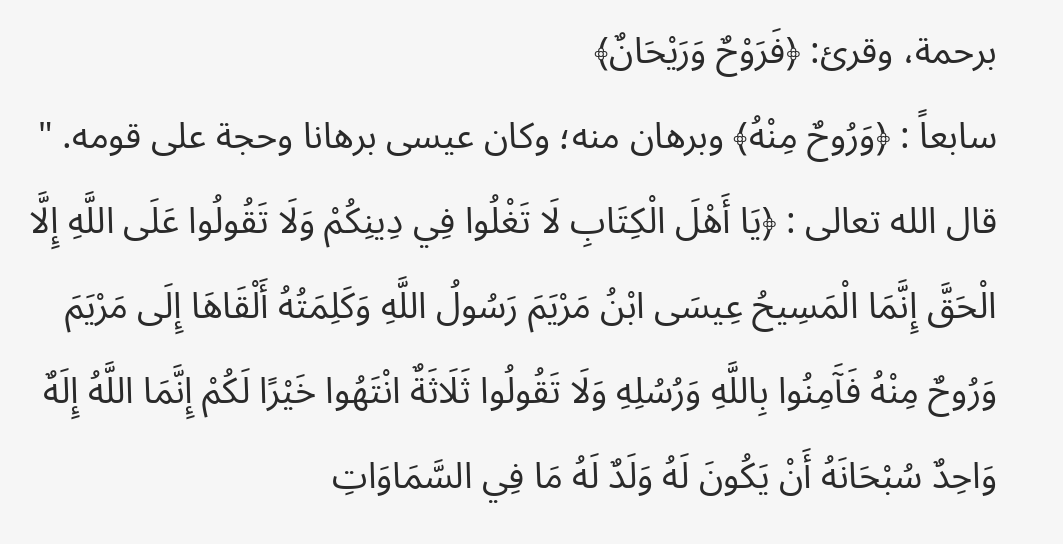برحمة، وقرئ: ﴿فَرَوْحٌ وَرَيْحَانٌ﴾
سابعاً : ﴿وَرُوحٌ مِنْهُ﴾ وبرهان منه؛ وكان عيسى برهانا وحجة على قومه. "
قال الله تعالى : ﴿يَا أَهْلَ الْكِتَابِ لَا تَغْلُوا فِي دِينِكُمْ وَلَا تَقُولُوا عَلَى اللَّهِ إِلَّا الْحَقَّ إِنَّمَا الْمَسِيحُ عِيسَى ابْنُ مَرْيَمَ رَسُولُ اللَّهِ وَكَلِمَتُهُ أَلْقَاهَا إِلَى مَرْيَمَ وَرُوحٌ مِنْهُ فَآَمِنُوا بِاللَّهِ وَرُسُلِهِ وَلَا تَقُولُوا ثَلَاثَةٌ انْتَهُوا خَيْرًا لَكُمْ إِنَّمَا اللَّهُ إِلَهٌ وَاحِدٌ سُبْحَانَهُ أَنْ يَكُونَ لَهُ وَلَدٌ لَهُ مَا فِي السَّمَاوَاتِ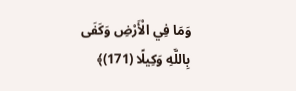وَمَا فِي الْأَرْضِ وَكَفَى بِاللَّهِ وَكِيلًا (171)﴾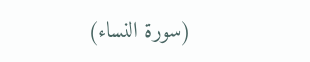(سورة النساء)